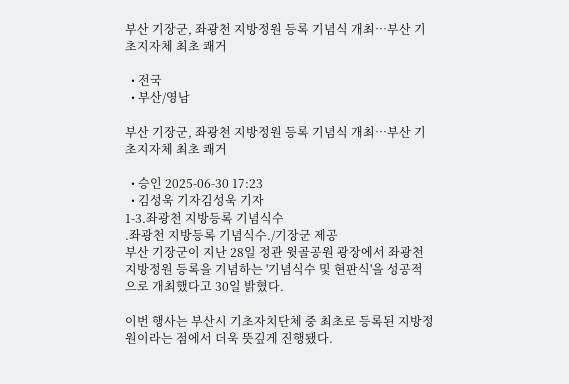부산 기장군, 좌광천 지방정원 등록 기념식 개최…부산 기초지자체 최초 쾌거

  • 전국
  • 부산/영남

부산 기장군, 좌광천 지방정원 등록 기념식 개최…부산 기초지자체 최초 쾌거

  • 승인 2025-06-30 17:23
  • 김성욱 기자김성욱 기자
1-3.좌광천 지방등록 기념식수
.좌광천 지방등록 기념식수./기장군 제공
부산 기장군이 지난 28일 정관 윗골공원 광장에서 좌광천 지방정원 등록을 기념하는 '기념식수 및 현판식'을 성공적으로 개최했다고 30일 밝혔다.

이번 행사는 부산시 기초자치단체 중 최초로 등록된 지방정원이라는 점에서 더욱 뜻깊게 진행됐다.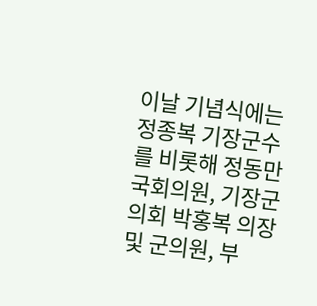이날 기념식에는 정종복 기장군수를 비롯해 정동만 국회의원, 기장군의회 박홍복 의장 및 군의원, 부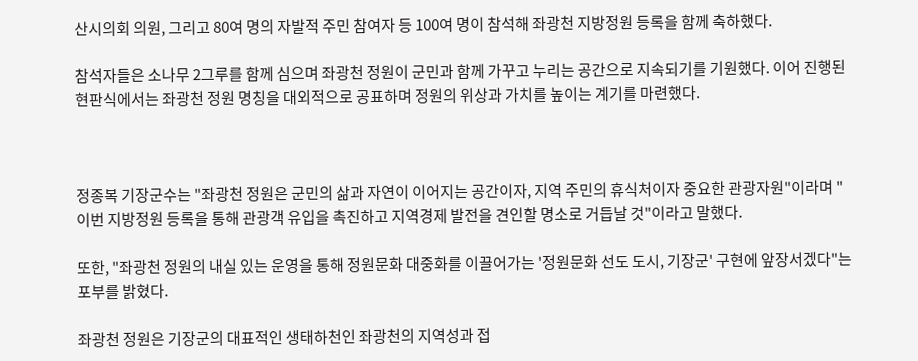산시의회 의원, 그리고 80여 명의 자발적 주민 참여자 등 100여 명이 참석해 좌광천 지방정원 등록을 함께 축하했다.

참석자들은 소나무 2그루를 함께 심으며 좌광천 정원이 군민과 함께 가꾸고 누리는 공간으로 지속되기를 기원했다. 이어 진행된 현판식에서는 좌광천 정원 명칭을 대외적으로 공표하며 정원의 위상과 가치를 높이는 계기를 마련했다.



정종복 기장군수는 "좌광천 정원은 군민의 삶과 자연이 이어지는 공간이자, 지역 주민의 휴식처이자 중요한 관광자원"이라며 "이번 지방정원 등록을 통해 관광객 유입을 촉진하고 지역경제 발전을 견인할 명소로 거듭날 것"이라고 말했다.

또한, "좌광천 정원의 내실 있는 운영을 통해 정원문화 대중화를 이끌어가는 '정원문화 선도 도시, 기장군' 구현에 앞장서겠다"는 포부를 밝혔다.

좌광천 정원은 기장군의 대표적인 생태하천인 좌광천의 지역성과 접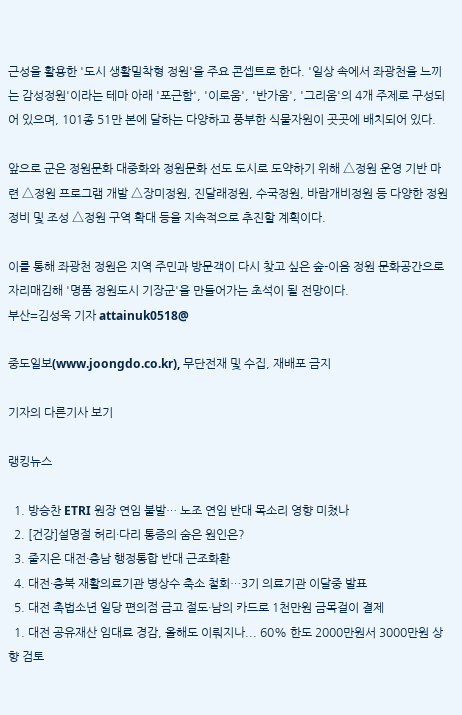근성을 활용한 '도시 생활밀착형 정원'을 주요 콘셉트로 한다. '일상 속에서 좌광천을 느끼는 감성정원'이라는 테마 아래 '포근함', '이로움', '반가움', '그리움'의 4개 주제로 구성되어 있으며, 101종 51만 본에 달하는 다양하고 풍부한 식물자원이 곳곳에 배치되어 있다.

앞으로 군은 정원문화 대중화와 정원문화 선도 도시로 도약하기 위해 △정원 운영 기반 마련 △정원 프로그램 개발 △장미정원, 진달래정원, 수국정원, 바람개비정원 등 다양한 정원 정비 및 조성 △정원 구역 확대 등을 지속적으로 추진할 계획이다.

이를 통해 좌광천 정원은 지역 주민과 방문객이 다시 찾고 싶은 숲-이음 정원 문화공간으로 자리매김해 '명품 정원도시 기장군'을 만들어가는 초석이 될 전망이다.
부산=김성욱 기자 attainuk0518@

중도일보(www.joongdo.co.kr), 무단전재 및 수집, 재배포 금지

기자의 다른기사 보기

랭킹뉴스

  1. 방승찬 ETRI 원장 연임 불발… 노조 연임 반대 목소리 영향 미쳤나
  2. [건강]설명절 허리·다리 통증의 숨은 원인은?
  3. 줄지은 대전·충남 행정통합 반대 근조화환
  4. 대전·충북 재활의료기관 병상수 축소 철회…3기 의료기관 이달중 발표
  5. 대전 촉법소년 일당 편의점 금고 절도·남의 카드로 1천만원 금목걸이 결제
  1. 대전 공유재산 임대료 경감, 올해도 이뤄지나... 60% 한도 2000만원서 3000만원 상향 검토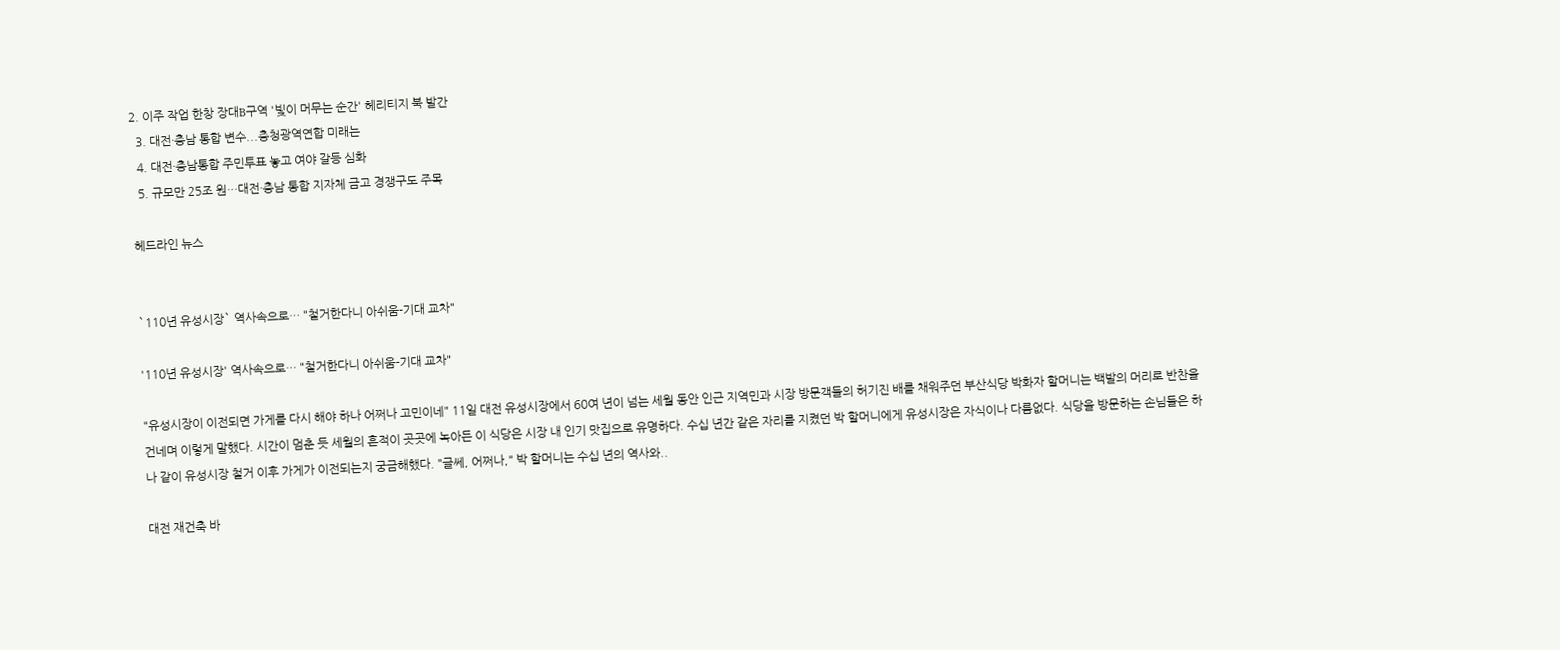2. 이주 작업 한창 장대B구역 '빛이 머무는 순간' 헤리티지 북 발간
  3. 대전·충남 통합 변수...충청광역연합 미래는
  4. 대전·충남통합 주민투표 놓고 여야 갈등 심화
  5. 규모만 25조 원…대전·충남 통합 지자체 금고 경쟁구도 주목

헤드라인 뉴스


`110년 유성시장` 역사속으로… "철거한다니 아쉬움-기대 교차"

'110년 유성시장' 역사속으로… "철거한다니 아쉬움-기대 교차"

"유성시장이 이전되면 가게를 다시 해야 하나 어쩌나 고민이네" 11일 대전 유성시장에서 60여 년이 넘는 세월 동안 인근 지역민과 시장 방문객들의 허기진 배를 채워주던 부산식당 박화자 할머니는 백발의 머리로 반찬을 건네며 이렇게 말했다. 시간이 멈춘 듯 세월의 흔적이 곳곳에 녹아든 이 식당은 시장 내 인기 맛집으로 유명하다. 수십 년간 같은 자리를 지켰던 박 할머니에게 유성시장은 자식이나 다름없다. 식당을 방문하는 손님들은 하나 같이 유성시장 철거 이후 가게가 이전되는지 궁금해했다. "글쎄, 어쩌나," 박 할머니는 수십 년의 역사와..

대전 재건축 바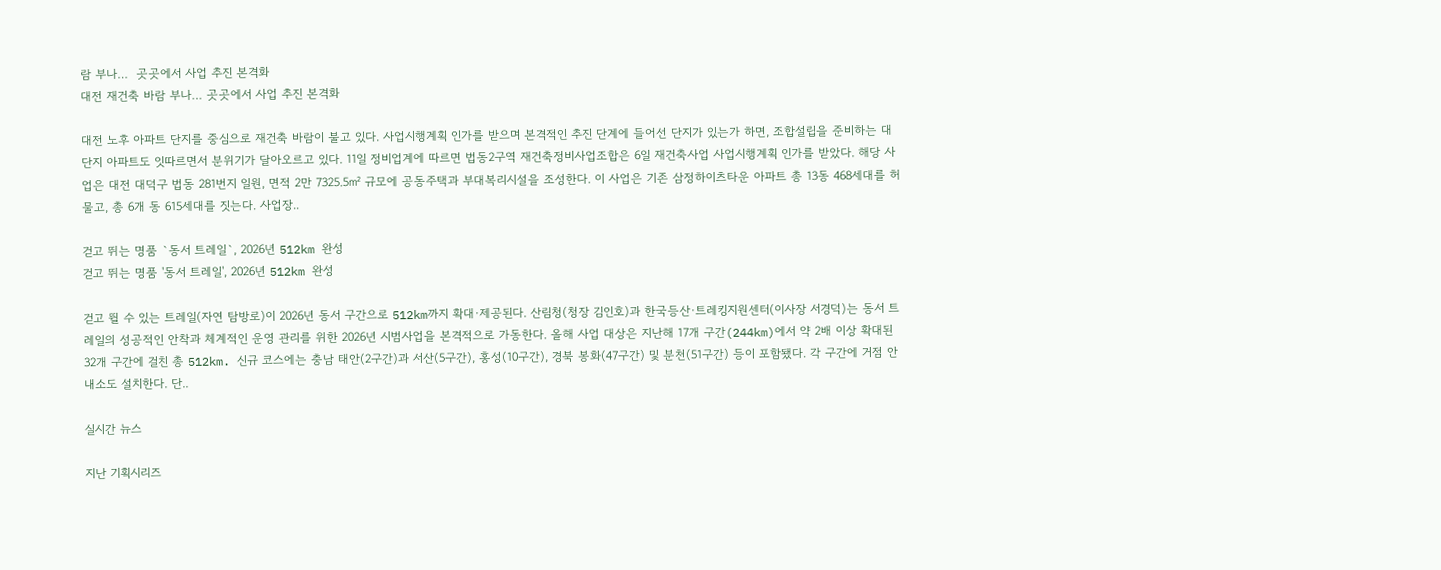람 부나…  곳곳에서 사업 추진 본격화
대전 재건축 바람 부나… 곳곳에서 사업 추진 본격화

대전 노후 아파트 단지를 중심으로 재건축 바람이 불고 있다. 사업시행계획 인가를 받으며 본격적인 추진 단계에 들어선 단지가 있는가 하면, 조합설립을 준비하는 대단지 아파트도 잇따르면서 분위기가 달아오르고 있다. 11일 정비업계에 따르면 법동2구역 재건축정비사업조합은 6일 재건축사업 사업시행계획 인가를 받았다. 해당 사업은 대전 대덕구 법동 281번지 일원, 면적 2만 7325.5㎡ 규모에 공동주택과 부대복리시설을 조성한다. 이 사업은 기존 삼정하이츠타운 아파트 총 13동 468세대를 허물고, 총 6개 동 615세대를 짓는다. 사업장..

걷고 뛰는 명품 `동서 트레일`, 2026년 512km 완성
걷고 뛰는 명품 '동서 트레일', 2026년 512km 완성

걷고 뛸 수 있는 트레일(자연 탐방로)이 2026년 동서 구간으로 512km까지 확대·제공된다. 산림청(청장 김인호)과 한국등산·트레킹지원센터(이사장 서경덕)는 동서 트레일의 성공적인 안착과 체계적인 운영 관리를 위한 2026년 시범사업을 본격적으로 가동한다. 올해 사업 대상은 지난해 17개 구간(244km)에서 약 2배 이상 확대된 32개 구간에 걸친 총 512km. 신규 코스에는 충남 태안(2구간)과 서산(5구간), 홍성(10구간), 경북 봉화(47구간) 및 분천(51구간) 등이 포함됐다. 각 구간에 거점 안내소도 설치한다. 단..

실시간 뉴스

지난 기획시리즈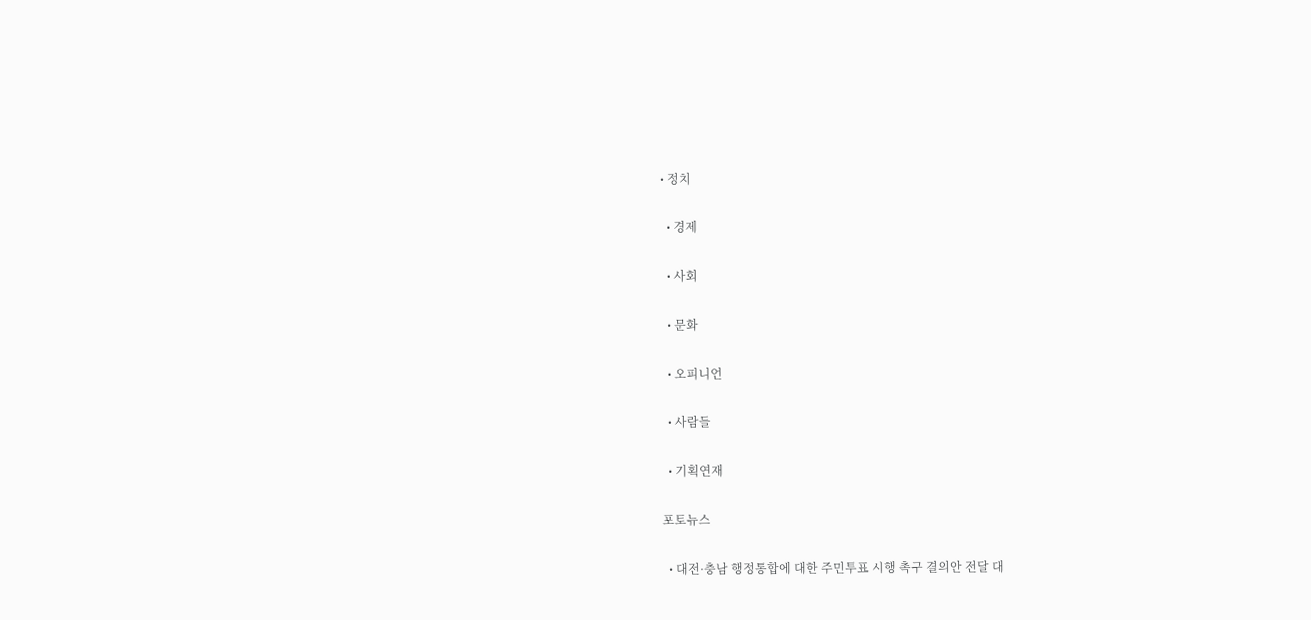• 정치

  • 경제

  • 사회

  • 문화

  • 오피니언

  • 사람들

  • 기획연재

포토뉴스

  • 대전·충남 행정통합에 대한 주민투표 시행 촉구 결의안 전달 대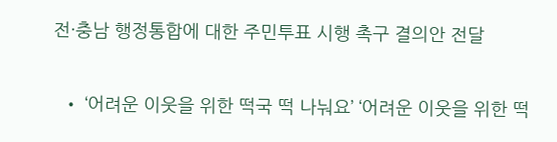전·충남 행정통합에 대한 주민투표 시행 촉구 결의안 전달

  • ‘어려운 이웃을 위한 떡국 떡 나눠요’ ‘어려운 이웃을 위한 떡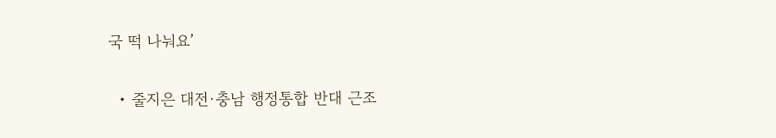국 떡 나눠요’

  • 줄지은 대전·충남 행정통합 반대 근조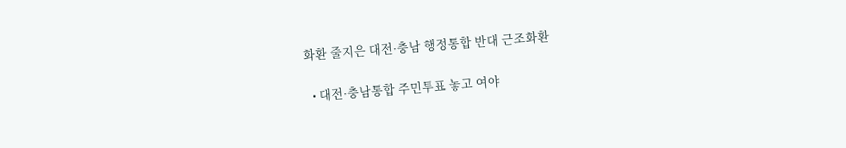화환 줄지은 대전·충남 행정통합 반대 근조화환

  • 대전·충남통합 주민투표 놓고 여야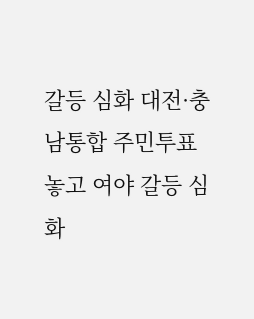갈등 심화 대전·충남통합 주민투표 놓고 여야 갈등 심화